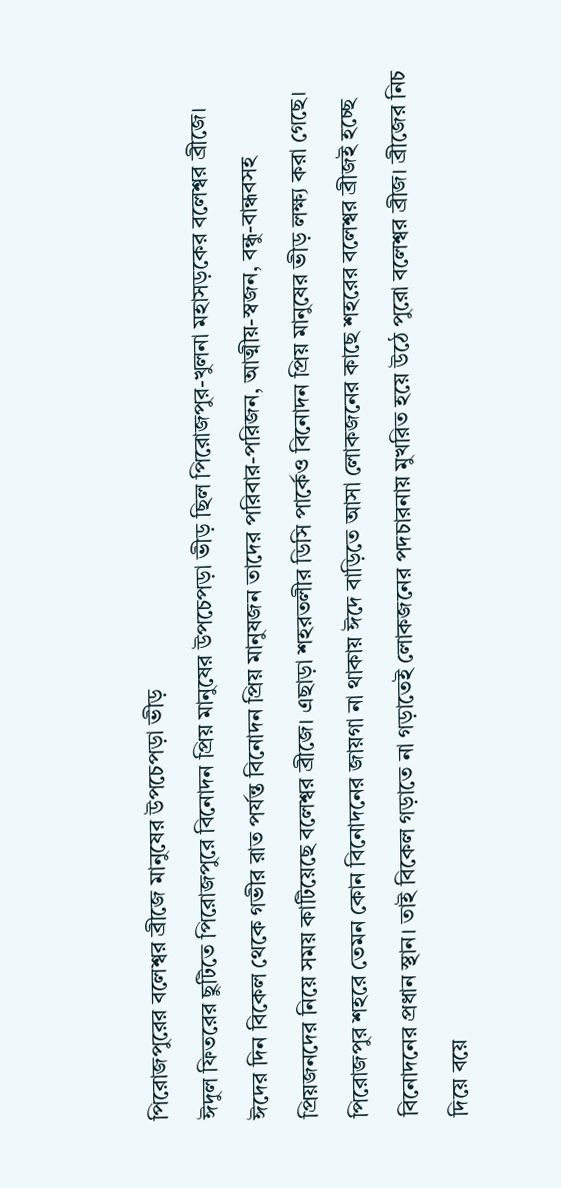পিরোজপুরের বলেশ্বর ব্রীজে মানুষের উপচেপড়া ভীড়
ঈদুল ফিতরের ছুটিতে পিরোজপুরে বিনোদন প্রিয় মানুষের উপচেপড়া ভীড় ছিল পিরোজপুর-খুলনা মহাসড়কের বলেশ্বর ব্রীজে। ঈদের দিন বিকেল থেকে গভীর রাত পর্যন্ত বিনোদন প্রিয় মানুষজন তাদের পরিবার-পরিজন, আত্মীয়-স্বজন, বন্ধু-বান্ধবসহ প্রিয়জনদের নিয়ে সময় কাটিয়েছে বলেশ্বর ব্রীজে। এছাড়া শহরতলীর ডিসি পার্কেও বিনোদন প্রিয় মানুষের ভীড় লক্ষ্য করা গেছে।
পিরোজপুর শহরে তেমন কোন বিনোদনের জায়গা না থাকায় ঈদে বাড়িতে আসা লোকজনের কাছে শহরের বলেশ্বর ব্রীজই হচ্ছে বিনোদনের প্রধান স্থান। তাই বিকেল গড়াতে না গড়াতেই লোকজনের পদচারনায় মুখরিত হয়ে উঠে পুরো বলেশ্বর ব্রীজ। ব্রীজের নিচ দিয়ে বয়ে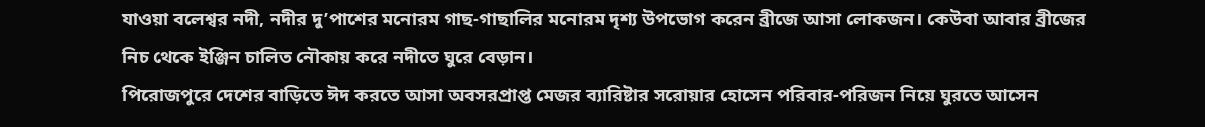যাওয়া বলেশ্বর নদী, নদীর দু’পাশের মনোরম গাছ-গাছালির মনোরম দৃশ্য উপভোগ করেন ব্রীজে আসা লোকজন। কেউবা আবার ব্রীজের নিচ থেকে ইঞ্জিন চালিত নৌকায় করে নদীতে ঘুরে বেড়ান।
পিরোজপুরে দেশের বাড়িতে ঈদ করতে আসা অবসরপ্রাপ্ত মেজর ব্যারিষ্টার সরোয়ার হোসেন পরিবার-পরিজন নিয়ে ঘুরতে আসেন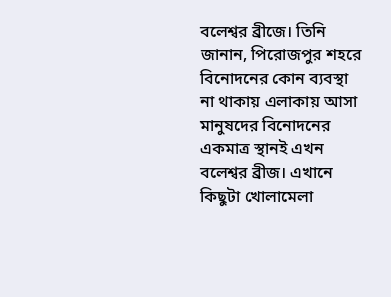বলেশ্বর ব্রীজে। তিনি জানান, পিরোজপুর শহরে বিনোদনের কোন ব্যবস্থা না থাকায় এলাকায় আসা মানুষদের বিনোদনের একমাত্র স্থানই এখন বলেশ্বর ব্রীজ। এখানে কিছুটা খোলামেলা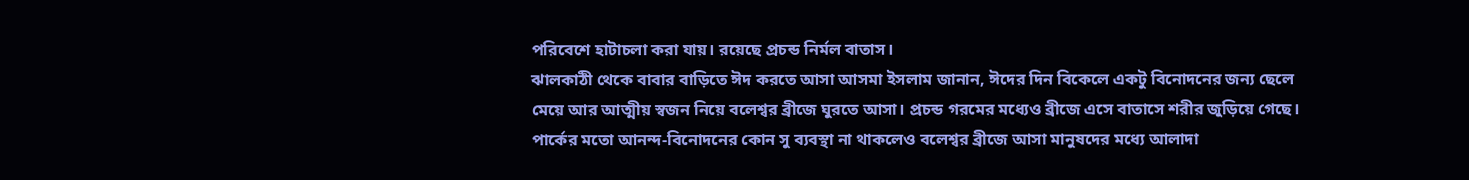পরিবেশে হাটাচলা করা যায়। রয়েছে প্রচন্ড নির্মল বাতাস।
ঝালকাঠী থেকে বাবার বাড়িতে ঈদ করতে আসা আসমা ইসলাম জানান, ঈদের দিন বিকেলে একটু বিনোদনের জন্য ছেলে মেয়ে আর আত্মীয় স্বজন নিয়ে বলেশ্বর ব্রীজে ঘুরতে আসা। প্রচন্ড গরমের মধ্যেও ব্রীজে এসে বাতাসে শরীর জুড়িয়ে গেছে।
পার্কের মতো আনন্দ-বিনোদনের কোন সু ব্যবস্থা না থাকলেও বলেশ্বর ব্রীজে আসা মানুষদের মধ্যে আলাদা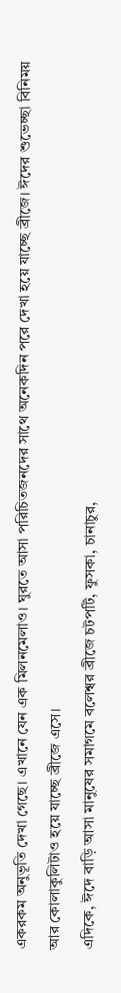একরকম অনুভূতি দেখা গেছে। এখানে যেন এক মিলনমেলাও। ঘুরতে আসা পরিচিতজনদের সাথে অনেকদিন পরে দেখা হয়ে যাচ্ছে ব্রীজে। ঈদের শুভেচ্ছা বিনিময় আর কোলাকুলিটাও হয়ে যাচ্ছে ব্রীজে এসে।
এদিকে, ঈদে বাড়ি আসা মানুষের সমাগমে বলেশ্বর ব্রীজে চটপটি, ফুসকা, চানাচুর,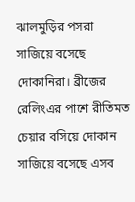ঝালমুড়ির পসরা সাজিয়ে বসেছে দোকানিরা। ব্রীজের রেলিংএর পাশে রীতিমত চেয়ার বসিয়ে দোকান সাজিয়ে বসেছে এসব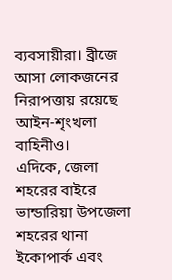ব্যবসায়ীরা। ব্রীজে আসা লোকজনের নিরাপত্তায় রয়েছে আইন-শৃংখলা বাহিনীও।
এদিকে, জেলা শহরের বাইরে ভান্ডারিয়া উপজেলা শহরের থানা ইকোপার্ক এবং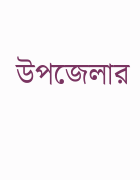উপজেলার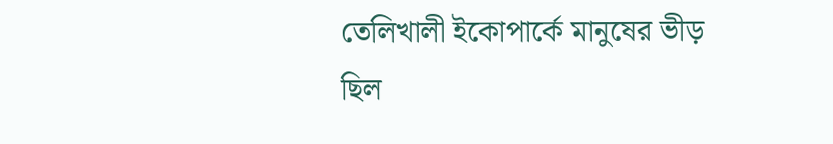তেলিখালী ইকোপার্কে মানুষের ভীড় ছিল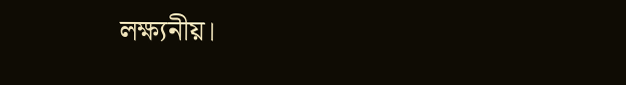লক্ষ্যনীয়।